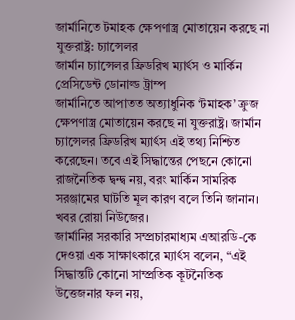জার্মানিতে টমাহক ক্ষেপণাস্ত্র মোতায়েন করছে না যুক্তরাষ্ট্র: চ্যান্সেলর
জার্মান চ্যান্সেলর ফ্রিডরিখ ম্যার্ৎস ও মার্কিন প্রেসিডেন্ট ডোনাল্ড ট্রাম্প
জার্মানিতে আপাতত অত্যাধুনিক ‘টমাহক’ ক্রুজ ক্ষেপণাস্ত্র মোতায়েন করছে না যুক্তরাষ্ট্র। জার্মান চ্যান্সেলর ফ্রিডরিখ ম্যার্ৎস এই তথ্য নিশ্চিত করেছেন। তবে এই সিদ্ধান্তের পেছনে কোনো রাজনৈতিক দ্বন্দ্ব নয়, বরং মার্কিন সামরিক সরঞ্জামের ঘাটতি মূল কারণ বলে তিনি জানান। খবর রোয়া নিউজের।
জার্মানির সরকারি সম্প্রচারমাধ্যম এআরডি-কে দেওয়া এক সাক্ষাৎকারে ম্যার্ৎস বলেন, “এই সিদ্ধান্তটি কোনো সাম্প্রতিক কূটনৈতিক উত্তেজনার ফল নয়,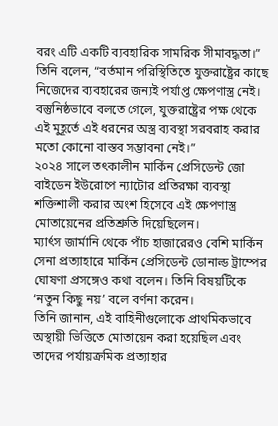বরং এটি একটি ব্যবহারিক সামরিক সীমাবদ্ধতা।”
তিনি বলেন, “বর্তমান পরিস্থিতিতে যুক্তরাষ্ট্রের কাছে নিজেদের ব্যবহারের জন্যই পর্যাপ্ত ক্ষেপণাস্ত্র নেই। বস্তুনিষ্ঠভাবে বলতে গেলে, যুক্তরাষ্ট্রের পক্ষ থেকে এই মুহূর্তে এই ধরনের অস্ত্র ব্যবস্থা সরবরাহ করার মতো কোনো বাস্তব সম্ভাবনা নেই।”
২০২৪ সালে তৎকালীন মার্কিন প্রেসিডেন্ট জো বাইডেন ইউরোপে ন্যাটোর প্রতিরক্ষা ব্যবস্থা শক্তিশালী করার অংশ হিসেবে এই ক্ষেপণাস্ত্র মোতায়েনের প্রতিশ্রুতি দিয়েছিলেন।
ম্যার্ৎস জার্মানি থেকে পাঁচ হাজারেরও বেশি মার্কিন সেনা প্রত্যাহারে মার্কিন প্রেসিডেন্ট ডোনাল্ড ট্রাম্পের ঘোষণা প্রসঙ্গেও কথা বলেন। তিনি বিষয়টিকে ‘নতুন কিছু নয়’ বলে বর্ণনা করেন।
তিনি জানান, এই বাহিনীগুলোকে প্রাথমিকভাবে অস্থায়ী ভিত্তিতে মোতায়েন করা হয়েছিল এবং তাদের পর্যায়ক্রমিক প্রত্যাহার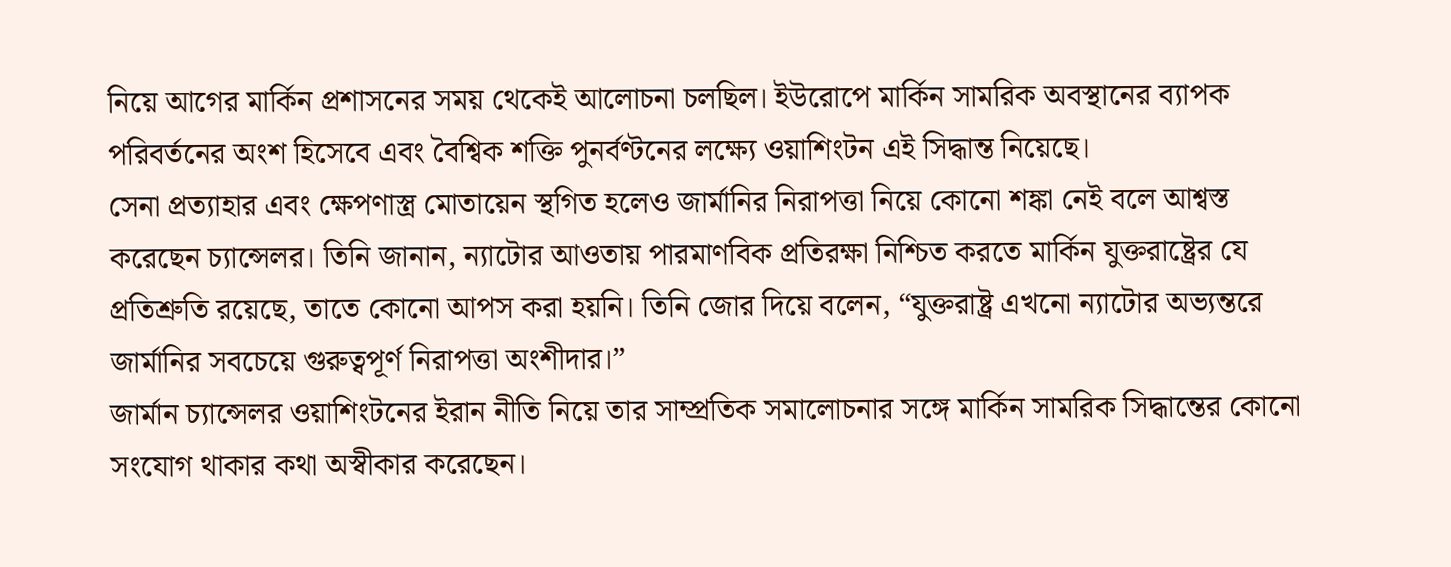নিয়ে আগের মার্কিন প্রশাসনের সময় থেকেই আলোচনা চলছিল। ইউরোপে মার্কিন সামরিক অবস্থানের ব্যাপক পরিবর্তনের অংশ হিসেবে এবং বৈশ্বিক শক্তি পুনর্বণ্টনের লক্ষ্যে ওয়াশিংটন এই সিদ্ধান্ত নিয়েছে।
সেনা প্রত্যাহার এবং ক্ষেপণাস্ত্র মোতায়েন স্থগিত হলেও জার্মানির নিরাপত্তা নিয়ে কোনো শঙ্কা নেই বলে আশ্বস্ত করেছেন চ্যান্সেলর। তিনি জানান, ন্যাটোর আওতায় পারমাণবিক প্রতিরক্ষা নিশ্চিত করতে মার্কিন যুক্তরাষ্ট্রের যে প্রতিশ্রুতি রয়েছে, তাতে কোনো আপস করা হয়নি। তিনি জোর দিয়ে বলেন, “যুক্তরাষ্ট্র এখনো ন্যাটোর অভ্যন্তরে জার্মানির সবচেয়ে গুরুত্বপূর্ণ নিরাপত্তা অংশীদার।”
জার্মান চ্যান্সেলর ওয়াশিংটনের ইরান নীতি নিয়ে তার সাম্প্রতিক সমালোচনার সঙ্গে মার্কিন সামরিক সিদ্ধান্তের কোনো সংযোগ থাকার কথা অস্বীকার করেছেন।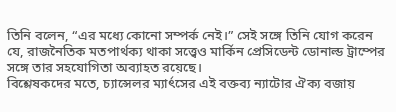তিনি বলেন, “এর মধ্যে কোনো সম্পর্ক নেই।” সেই সঙ্গে তিনি যোগ করেন যে, রাজনৈতিক মতপার্থক্য থাকা সত্ত্বেও মার্কিন প্রেসিডেন্ট ডোনাল্ড ট্রাম্পের সঙ্গে তার সহযোগিতা অব্যাহত রয়েছে।
বিশ্লেষকদের মতে, চ্যান্সেলর ম্যার্ৎসের এই বক্তব্য ন্যাটোর ঐক্য বজায়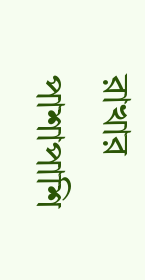রাখার পাশাপাশি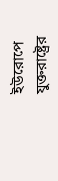ইউরোপে যুক্তরাষ্ট্রের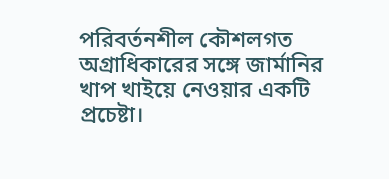পরিবর্তনশীল কৌশলগত অগ্রাধিকারের সঙ্গে জার্মানির খাপ খাইয়ে নেওয়ার একটি প্রচেষ্টা।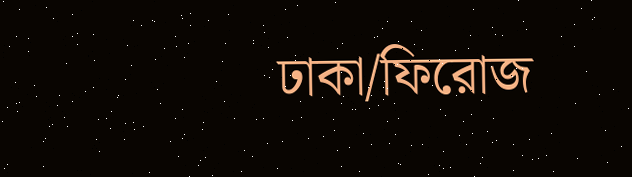ঢাকা/ফিরোজ